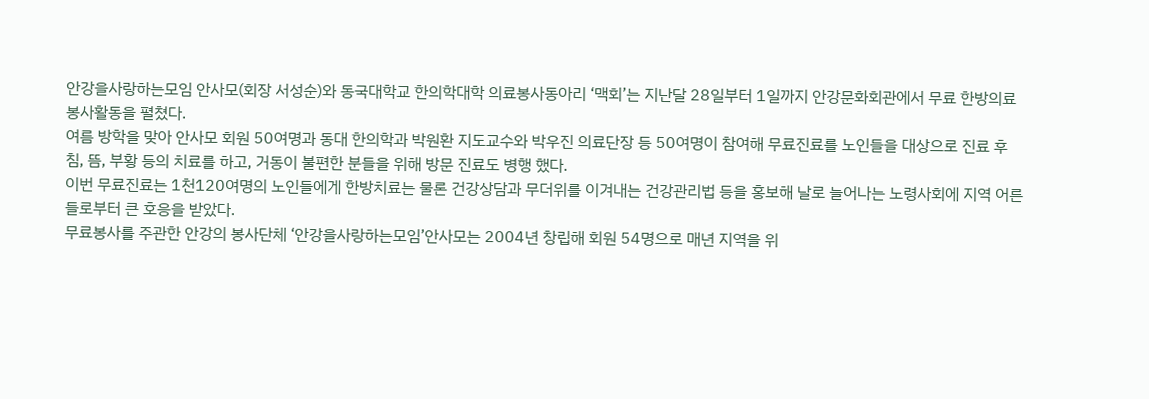안강을사랑하는모임 안사모(회장 서성순)와 동국대학교 한의학대학 의료봉사동아리 ‘맥회’는 지난달 28일부터 1일까지 안강문화회관에서 무료 한방의료 봉사활동을 펼쳤다.
여름 방학을 맞아 안사모 회원 50여명과 동대 한의학과 박원환 지도교수와 박우진 의료단장 등 50여명이 참여해 무료진료를 노인들을 대상으로 진료 후 침, 뜸, 부황 등의 치료를 하고, 거동이 불편한 분들을 위해 방문 진료도 병행 했다.
이번 무료진료는 1천120여명의 노인들에게 한방치료는 물론 건강상담과 무더위를 이겨내는 건강관리법 등을 홍보해 날로 늘어나는 노령사회에 지역 어른들로부터 큰 호응을 받았다.
무료봉사를 주관한 안강의 봉사단체 ‘안강을사랑하는모임’안사모는 2004년 창립해 회원 54명으로 매년 지역을 위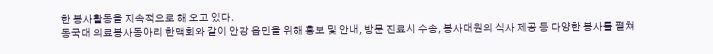한 봉사활동을 지속적으로 해 오고 있다.
동국대 의료봉사동아리 한맥회와 같이 안강 읍민을 위해 홍보 및 안내, 방문 진료시 수송, 봉사대원의 식사 제공 등 다양한 봉사를 펼쳐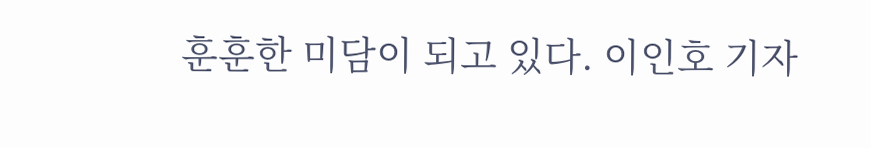훈훈한 미담이 되고 있다. 이인호 기자